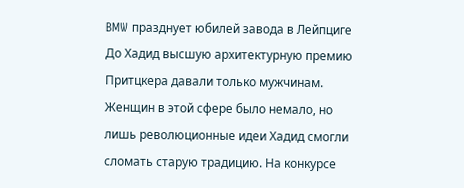BMW празднует юбилей завода в Лейпциге
До Хадид высшую архитектурную премию Притцкера давали только мужчинам. Женщин в этой сфере было немало, но лишь революционные идеи Хадид смогли сломать старую традицию. На конкурсе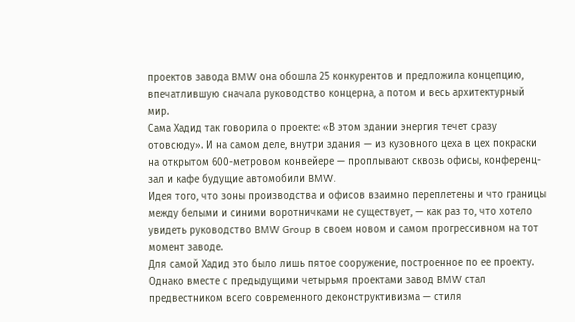проектов завода BMW она обошла 25 конкурентов и предложила концепцию, впечатлившую сначала руководство концерна, а потом и весь архитектурный мир.
Сама Хадид так говорила о проекте: «В этом здании энергия течет сразу отовсюду». И на самом деле, внутри здания — из кузовного цеха в цех покраски на открытом 600-метровом конвейере — проплывают сквозь офисы, конференц-зал и кафе будущие автомобили BMW.
Идея того, что зоны производства и офисов взаимно переплетены и что границы между белыми и синими воротничками не существует, — как раз то, что хотело увидеть руководство BMW Group в своем новом и самом прогрессивном на тот момент заводе.
Для самой Хадид это было лишь пятое сооружение, построенное по ее проекту. Однако вместе с предыдущими четырьмя проектами завод BMW стал предвестником всего современного деконструктивизма — стиля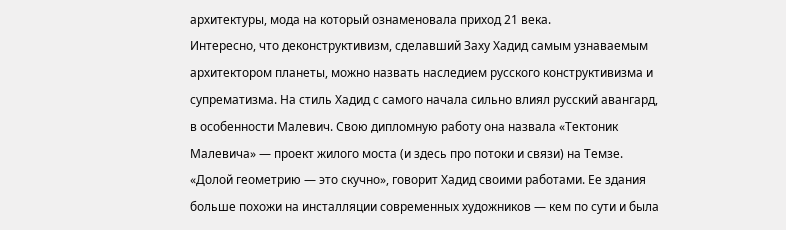архитектуры, мода на который ознаменовала приход 21 века.
Интересно, что деконструктивизм, сделавший Заху Хадид самым узнаваемым архитектором планеты, можно назвать наследием русского конструктивизма и супрематизма. На стиль Хадид с самого начала сильно влиял русский авангард, в особенности Малевич. Свою дипломную работу она назвала «Тектоник Малевича» — проект жилого моста (и здесь про потоки и связи) на Темзе.
«Долой геометрию — это скучно», говорит Хадид своими работами. Ее здания больше похожи на инсталляции современных художников — кем по сути и была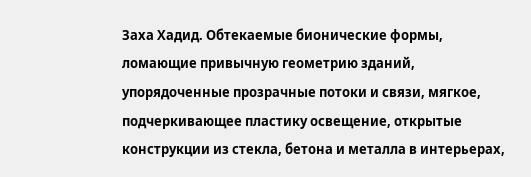Заха Хадид. Обтекаемые бионические формы, ломающие привычную геометрию зданий, упорядоченные прозрачные потоки и связи, мягкое, подчеркивающее пластику освещение, открытые конструкции из стекла, бетона и металла в интерьерах,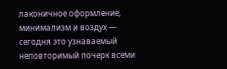лаконичное оформление, минимализм и воздух — сегодня это узнаваемый неповторимый почерк всеми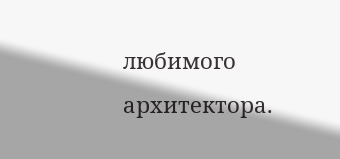любимого архитектора.